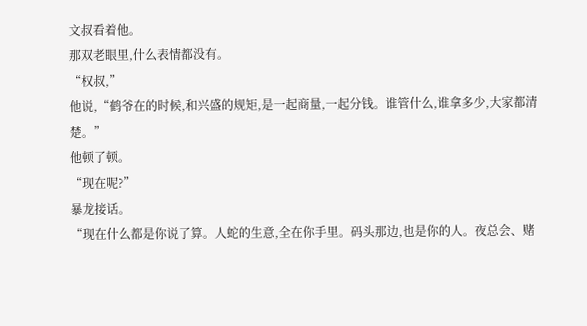文叔看着他。
那双老眼里,什么表情都没有。
“权叔,”
他说,“鹤爷在的时候,和兴盛的规矩,是一起商量,一起分钱。谁管什么,谁拿多少,大家都清楚。”
他顿了顿。
“现在呢?”
暴龙接话。
“现在什么都是你说了算。人蛇的生意,全在你手里。码头那边,也是你的人。夜总会、赌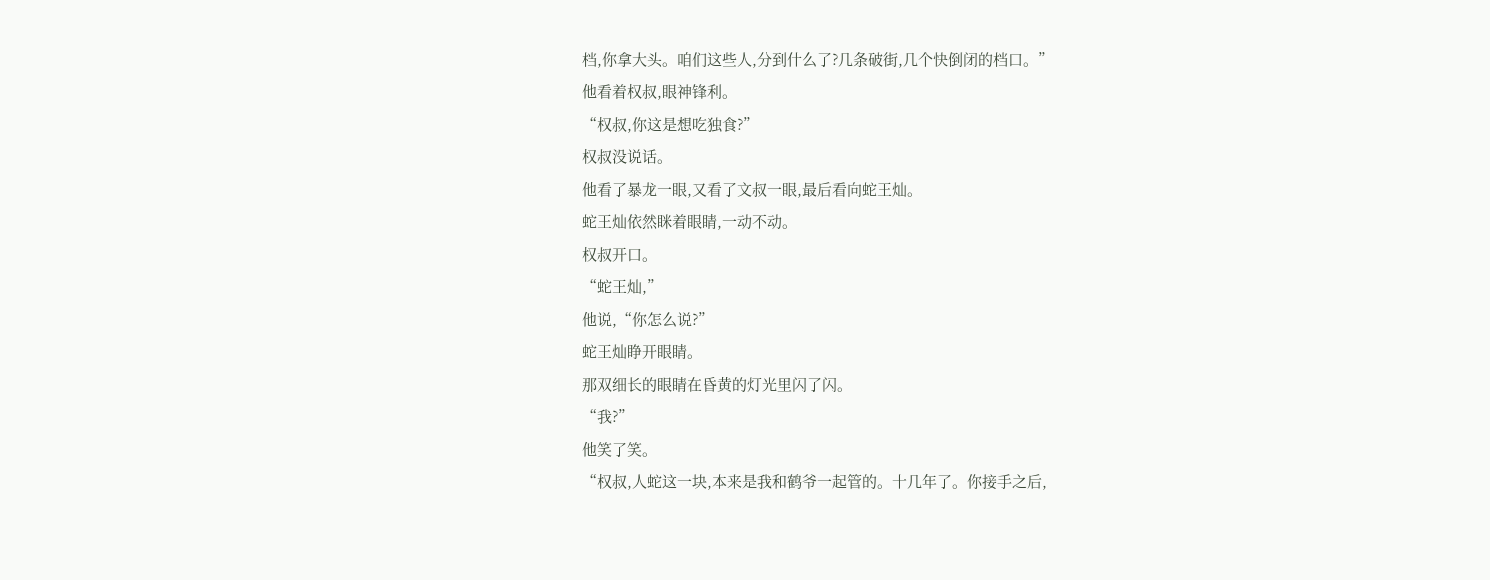档,你拿大头。咱们这些人,分到什么了?几条破街,几个快倒闭的档口。”
他看着权叔,眼神锋利。
“权叔,你这是想吃独食?”
权叔没说话。
他看了暴龙一眼,又看了文叔一眼,最后看向蛇王灿。
蛇王灿依然眯着眼睛,一动不动。
权叔开口。
“蛇王灿,”
他说,“你怎么说?”
蛇王灿睁开眼睛。
那双细长的眼睛在昏黄的灯光里闪了闪。
“我?”
他笑了笑。
“权叔,人蛇这一块,本来是我和鹤爷一起管的。十几年了。你接手之后,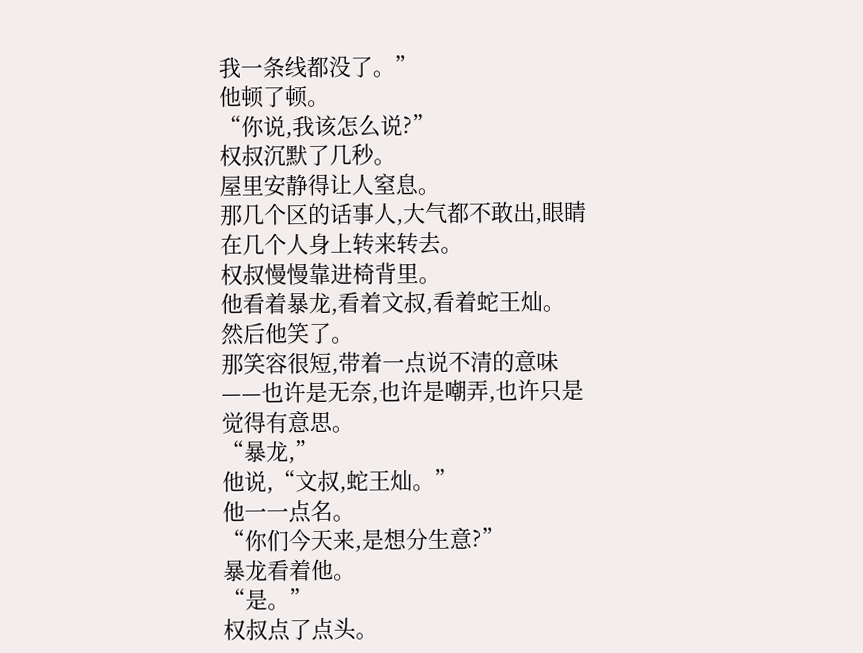我一条线都没了。”
他顿了顿。
“你说,我该怎么说?”
权叔沉默了几秒。
屋里安静得让人窒息。
那几个区的话事人,大气都不敢出,眼睛在几个人身上转来转去。
权叔慢慢靠进椅背里。
他看着暴龙,看着文叔,看着蛇王灿。
然后他笑了。
那笑容很短,带着一点说不清的意味——也许是无奈,也许是嘲弄,也许只是觉得有意思。
“暴龙,”
他说,“文叔,蛇王灿。”
他一一点名。
“你们今天来,是想分生意?”
暴龙看着他。
“是。”
权叔点了点头。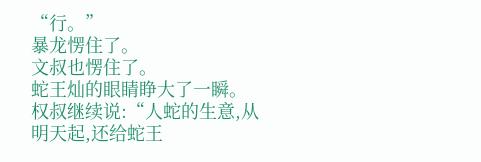“行。”
暴龙愣住了。
文叔也愣住了。
蛇王灿的眼睛睁大了一瞬。
权叔继续说:“人蛇的生意,从明天起,还给蛇王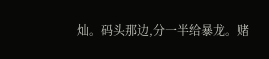灿。码头那边,分一半给暴龙。赌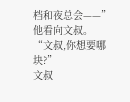档和夜总会——”
他看向文叔。
“文叔,你想要哪块?”
文叔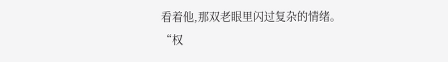看着他,那双老眼里闪过复杂的情绪。
“权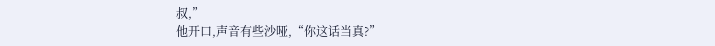叔,”
他开口,声音有些沙哑,“你这话当真?”